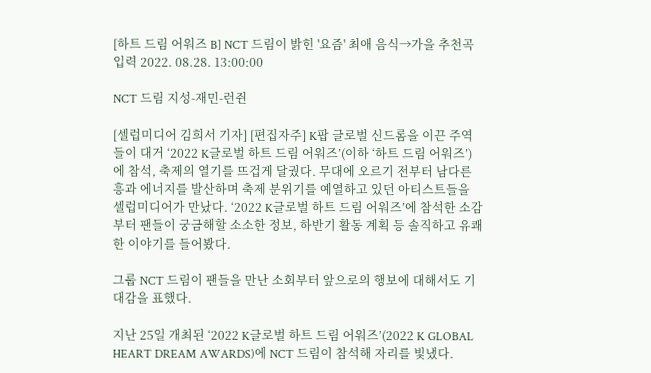[하트 드림 어워즈 B] NCT 드림이 밝힌 '요즘' 최애 음식→가을 추천곡
입력 2022. 08.28. 13:00:00

NCT 드림 지성-재민-런쥔

[셀럽미디어 김희서 기자] [편집자주] K팝 글로벌 신드롬을 이끈 주역들이 대거 ‘2022 K글로벌 하트 드림 어워즈’(이하 ‘하트 드림 어워즈’)에 참석, 축제의 열기를 뜨겁게 달궜다. 무대에 오르기 전부터 남다른 흥과 에너지를 발산하며 축제 분위기를 예열하고 있던 아티스트들을 셀럽미디어가 만났다. ‘2022 K글로벌 하트 드림 어워즈’에 참석한 소감부터 팬들이 궁금해할 소소한 정보, 하반기 활동 계획 등 솔직하고 유쾌한 이야기를 들어봤다.

그룹 NCT 드림이 팬들을 만난 소회부터 앞으로의 행보에 대해서도 기대감을 표했다.

지난 25일 개최된 ‘2022 K글로벌 하트 드림 어워즈’(2022 K GLOBAL HEART DREAM AWARDS)에 NCT 드림이 참석해 자리를 빛냈다.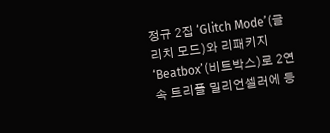정규 2집 ‘Glitch Mode’(글리치 모드)와 리패키지 ‘Beatbox’(비트박스)로 2연속 트리플 밀리언셀러에 등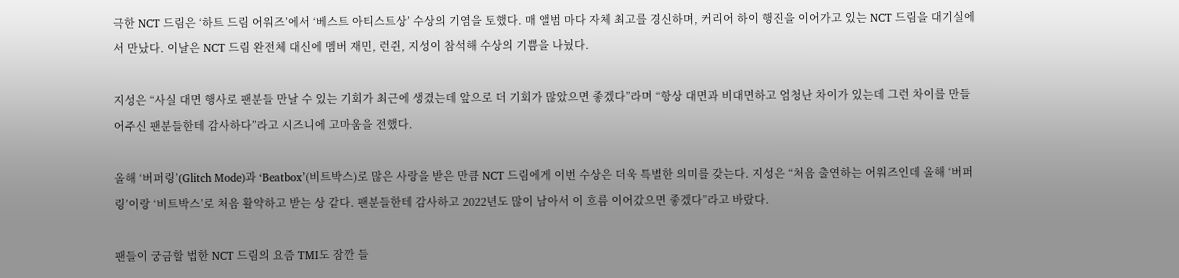극한 NCT 드림은 ‘하트 드림 어워즈’에서 ‘베스트 아티스트상’ 수상의 기염을 토했다. 매 앨범 마다 자체 최고를 경신하며, 커리어 하이 행진을 이어가고 있는 NCT 드림을 대기실에서 만났다. 이날은 NCT 드림 완전체 대신에 멤버 재민, 런쥔, 지성이 참석해 수상의 기쁨을 나눴다.

지성은 “사실 대면 행사로 팬분들 만날 수 있는 기회가 최근에 생겼는데 앞으로 더 기회가 많았으면 좋겠다”라며 “항상 대면과 비대면하고 엄청난 차이가 있는데 그런 차이를 만들어주신 팬분들한테 감사하다”라고 시즈니에 고마움을 전했다.

올해 ‘버퍼링’(Glitch Mode)과 ‘Beatbox’(비트박스)로 많은 사랑을 받은 만큼 NCT 드림에게 이번 수상은 더욱 특별한 의미를 갖는다. 지성은 “처음 출연하는 어워즈인데 올해 ‘버퍼링’이랑 ‘비트박스’로 처음 활약하고 받는 상 같다. 팬분들한테 감사하고 2022년도 많이 남아서 이 흐름 이어갔으면 좋겠다”라고 바랐다.

팬들이 궁금할 법한 NCT 드림의 요즘 TMI도 잠깐 들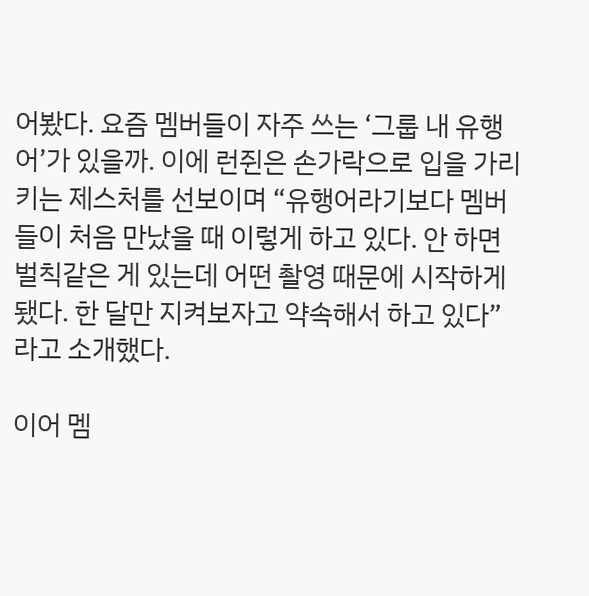어봤다. 요즘 멤버들이 자주 쓰는 ‘그룹 내 유행어’가 있을까. 이에 런쥔은 손가락으로 입을 가리키는 제스처를 선보이며 “유행어라기보다 멤버들이 처음 만났을 때 이렇게 하고 있다. 안 하면 벌칙같은 게 있는데 어떤 촬영 때문에 시작하게 됐다. 한 달만 지켜보자고 약속해서 하고 있다”라고 소개했다.

이어 멤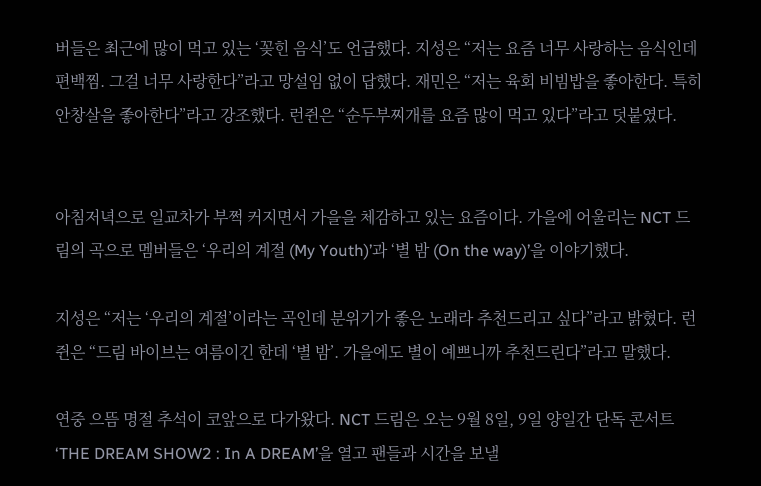버들은 최근에 많이 먹고 있는 ‘꽂힌 음식’도 언급했다. 지성은 “저는 요즘 너무 사랑하는 음식인데 편백찜. 그걸 너무 사랑한다”라고 망설임 없이 답했다. 재민은 “저는 육회 비빔밥을 좋아한다. 특히 안창살을 좋아한다”라고 강조했다. 런쥔은 “순두부찌개를 요즘 많이 먹고 있다”라고 덧붙였다.


아침저녁으로 일교차가 부쩍 커지면서 가을을 체감하고 있는 요즘이다. 가을에 어울리는 NCT 드림의 곡으로 멤버들은 ‘우리의 계절 (My Youth)’과 ‘별 밤 (On the way)’을 이야기했다.

지성은 “저는 ‘우리의 계절’이라는 곡인데 분위기가 좋은 노래라 추천드리고 싶다”라고 밝혔다. 런쥔은 “드림 바이브는 여름이긴 한데 ‘별 밤’. 가을에도 별이 예쁘니까 추천드린다”라고 말했다.

연중 으뜸 명절 추석이 코앞으로 다가왔다. NCT 드림은 오는 9월 8일, 9일 양일간 단독 콘서트 ‘THE DREAM SHOW2 : In A DREAM’을 열고 팬들과 시간을 보낼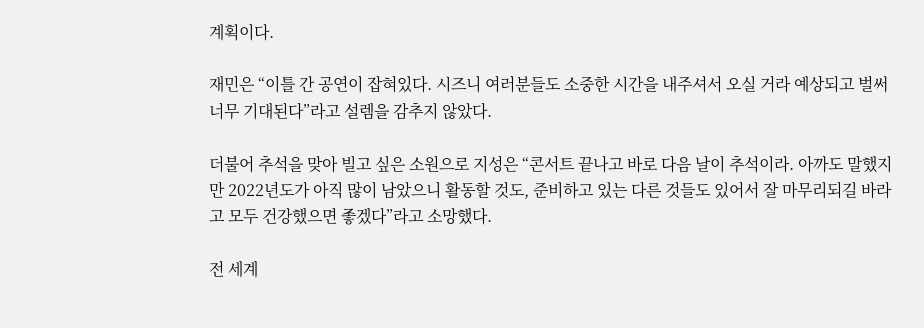계획이다.

재민은 “이틀 간 공연이 잡혀있다. 시즈니 여러분들도 소중한 시간을 내주셔서 오실 거라 예상되고 벌써 너무 기대된다”라고 설렘을 감추지 않았다.

더불어 추석을 맞아 빌고 싶은 소원으로 지성은 “콘서트 끝나고 바로 다음 날이 추석이라. 아까도 말했지만 2022년도가 아직 많이 남았으니 활동할 것도, 준비하고 있는 다른 것들도 있어서 잘 마무리되길 바라고 모두 건강했으면 좋겠다”라고 소망했다.

전 세계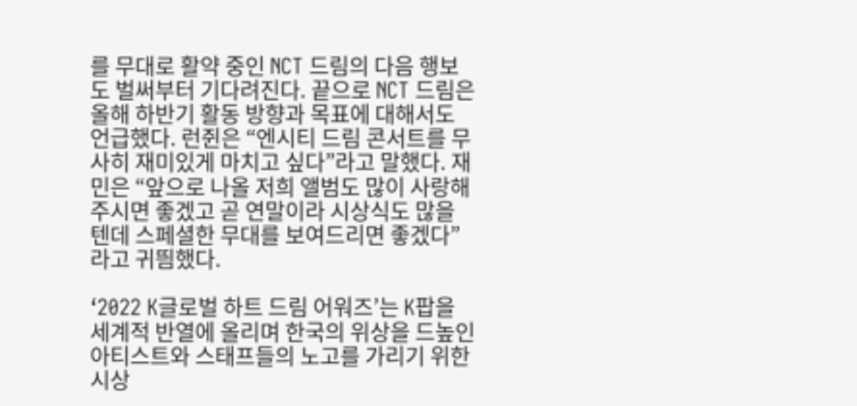를 무대로 활약 중인 NCT 드림의 다음 행보도 벌써부터 기다려진다. 끝으로 NCT 드림은 올해 하반기 활동 방향과 목표에 대해서도 언급했다. 런쥔은 “엔시티 드림 콘서트를 무사히 재미있게 마치고 싶다”라고 말했다. 재민은 “앞으로 나올 저희 앨범도 많이 사랑해주시면 좋겠고 곧 연말이라 시상식도 많을 텐데 스페셜한 무대를 보여드리면 좋겠다”라고 귀띔했다.

‘2022 K글로벌 하트 드림 어워즈’는 K팝을 세계적 반열에 올리며 한국의 위상을 드높인 아티스트와 스태프들의 노고를 가리기 위한 시상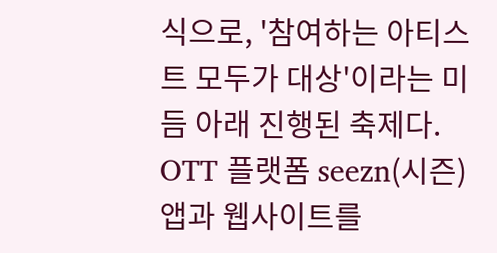식으로, '참여하는 아티스트 모두가 대상'이라는 미듬 아래 진행된 축제다. OTT 플랫폼 seezn(시즌) 앱과 웹사이트를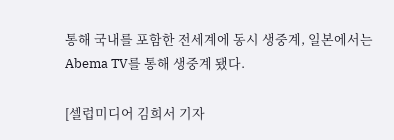통해 국내를 포함한 전세계에 동시 생중계, 일본에서는 Abema TV를 통해 생중계 됐다.

[셀럽미디어 김희서 기자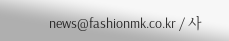news@fashionmk.co.kr / 사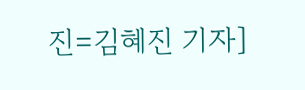진=김혜진 기자]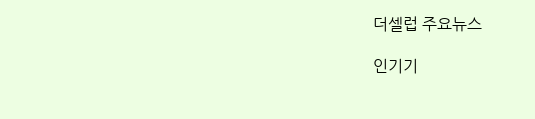더셀럽 주요뉴스

인기기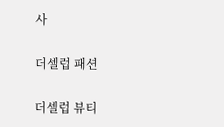사

더셀럽 패션

더셀럽 뷰티